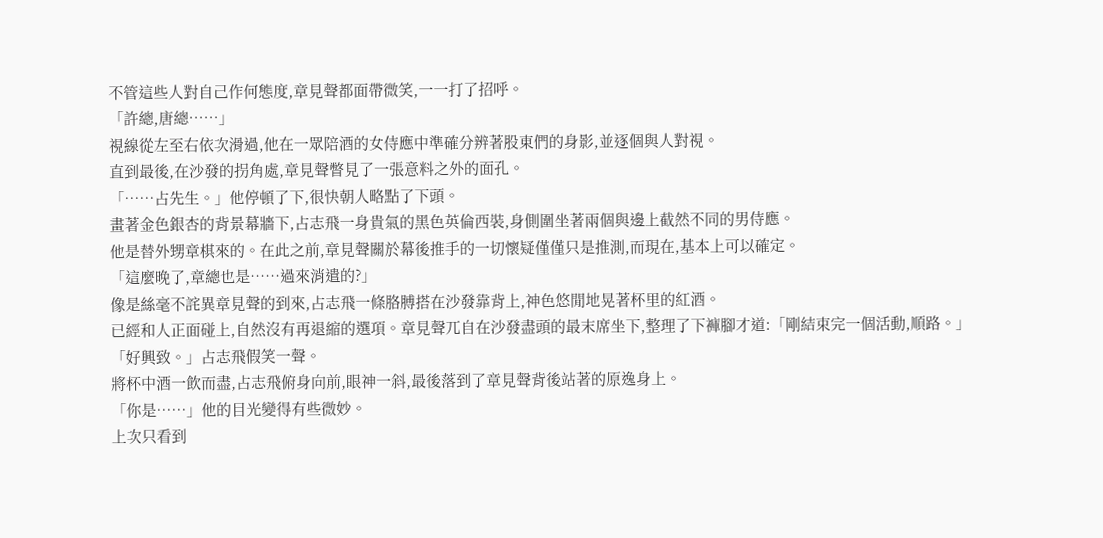不管這些人對自己作何態度,章見聲都面帶微笑,一一打了招呼。
「許總,唐總……」
視線從左至右依次滑過,他在一眾陪酒的女侍應中準確分辨著股東們的身影,並逐個與人對視。
直到最後,在沙發的拐角處,章見聲瞥見了一張意料之外的面孔。
「……占先生。」他停頓了下,很快朝人略點了下頭。
畫著金色銀杏的背景幕牆下,占志飛一身貴氣的黑色英倫西裝,身側圍坐著兩個與邊上截然不同的男侍應。
他是替外甥章棋來的。在此之前,章見聲關於幕後推手的一切懷疑僅僅只是推測,而現在,基本上可以確定。
「這麼晚了,章總也是……過來消遣的?」
像是絲毫不詫異章見聲的到來,占志飛一條胳膊搭在沙發靠背上,神色悠閒地晃著杯里的紅酒。
已經和人正面碰上,自然沒有再退縮的選項。章見聲兀自在沙發盡頭的最末席坐下,整理了下褲腳才道:「剛結束完一個活動,順路。」
「好興致。」占志飛假笑一聲。
將杯中酒一飲而盡,占志飛俯身向前,眼神一斜,最後落到了章見聲背後站著的原逸身上。
「你是……」他的目光變得有些微妙。
上次只看到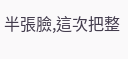半張臉,這次把整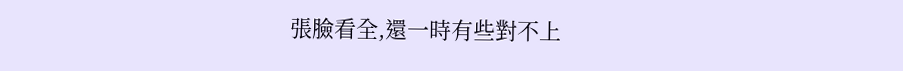張臉看全,還一時有些對不上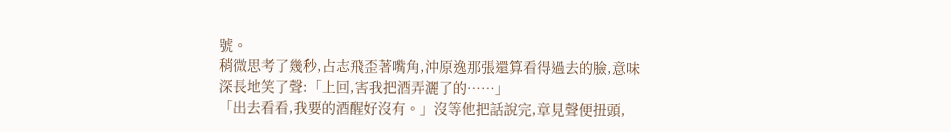號。
稍微思考了幾秒,占志飛歪著嘴角,沖原逸那張還算看得過去的臉,意味深長地笑了聲:「上回,害我把酒弄灑了的……」
「出去看看,我要的酒醒好沒有。」沒等他把話說完,章見聲便扭頭,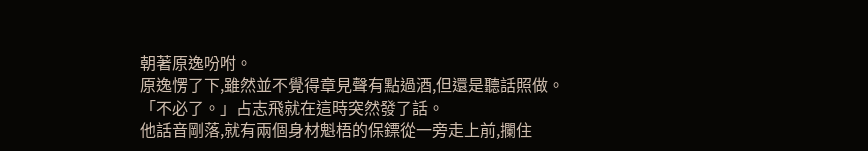朝著原逸吩咐。
原逸愣了下,雖然並不覺得章見聲有點過酒,但還是聽話照做。
「不必了。」占志飛就在這時突然發了話。
他話音剛落,就有兩個身材魁梧的保鏢從一旁走上前,攔住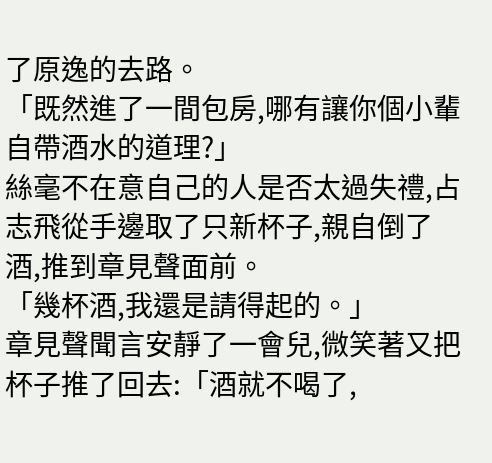了原逸的去路。
「既然進了一間包房,哪有讓你個小輩自帶酒水的道理?」
絲毫不在意自己的人是否太過失禮,占志飛從手邊取了只新杯子,親自倒了酒,推到章見聲面前。
「幾杯酒,我還是請得起的。」
章見聲聞言安靜了一會兒,微笑著又把杯子推了回去:「酒就不喝了,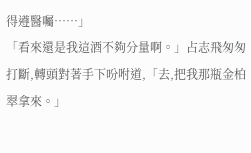得遵醫囑……」
「看來還是我這酒不夠分量啊。」占志飛匆匆打斷,轉頭對著手下吩咐道,「去,把我那瓶金柏翠拿來。」